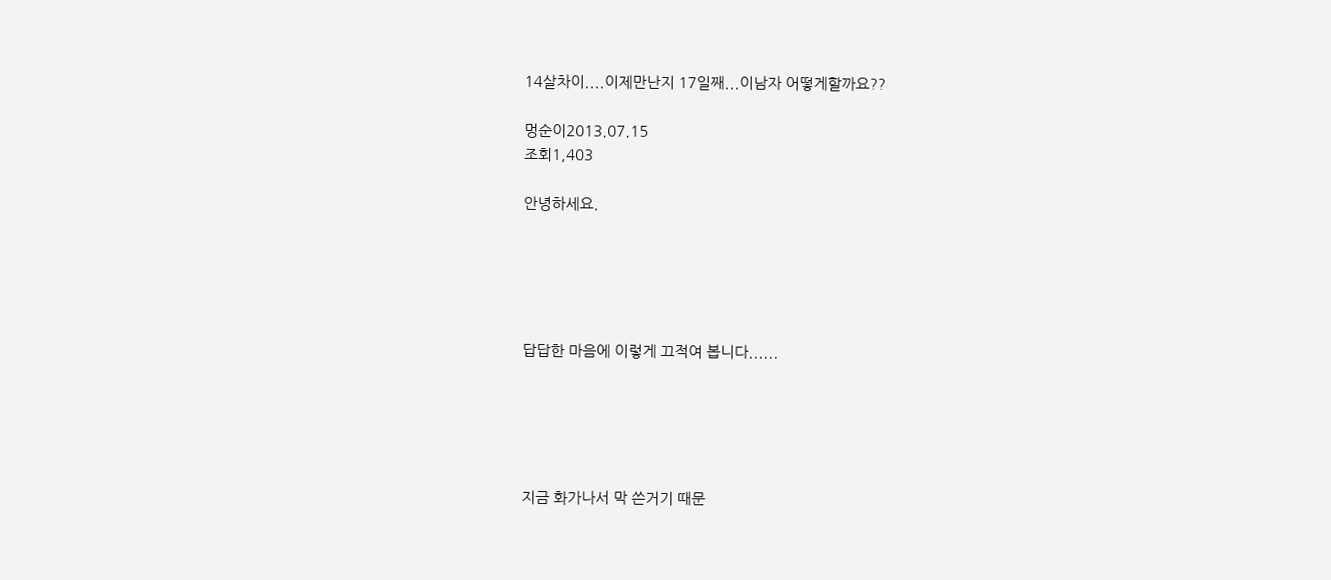14살차이....이제만난지 17일째...이남자 어떻게할까요??

멍순이2013.07.15
조회1,403

안녕하세요.





답답한 마음에 이렇게 끄적여 봅니다......





지금 화가나서 막 쓴거기 때문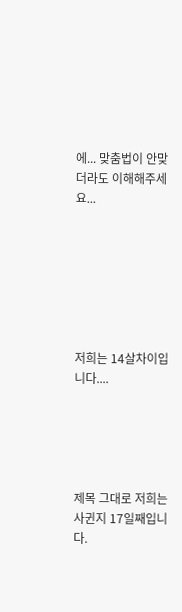에... 맞춤법이 안맞더라도 이해해주세요...







저희는 14살차이입니다....





제목 그대로 저희는 사귄지 17일째입니다.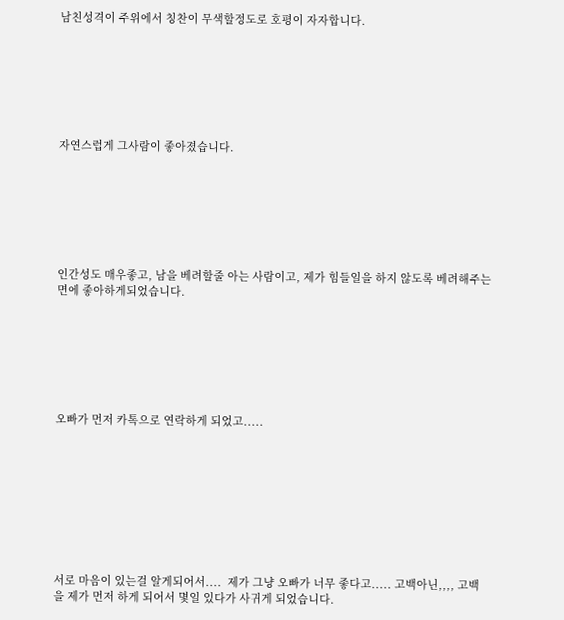남친성격이 주위에서 칭찬이 무색할정도로 호평이 자자합니다.







자연스럽게 그사람이 좋아졌습니다.







인간성도 매우좋고, 남을 베려할줄 아는 사람이고, 제가 힘들일을 하지 않도록 베려해주는 면에 좋아하게되었습니다.







오빠가 먼저 카톡으로 연락하게 되었고.....









서로 마음이 있는걸 알게되어서....  제가 그냥 오빠가 너무 좋다고..... 고백아닌,,,, 고백을 제가 먼저 하게 되어서 몇일 있다가 사귀게 되었습니다.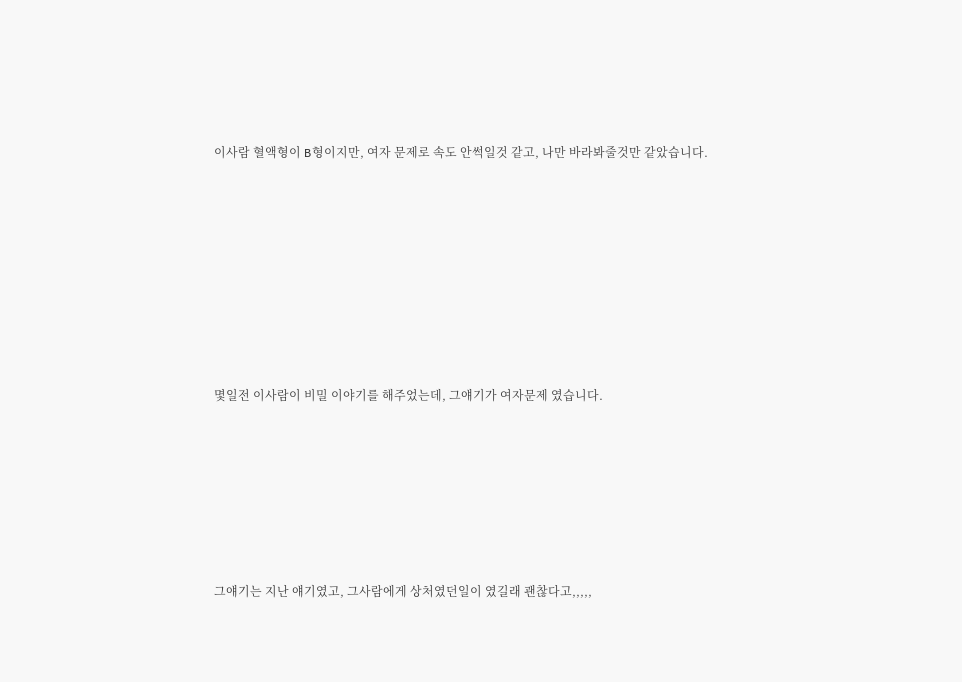이사람 혈액형이 B형이지만, 여자 문제로 속도 안썩일것 같고, 나만 바라봐줄것만 같았습니다.









몇일전 이사람이 비밀 이야기를 해주었는데, 그얘기가 여자문제 였습니다.







그얘기는 지난 얘기였고, 그사람에게 상처였던일이 였길래 괜찮다고,,,,,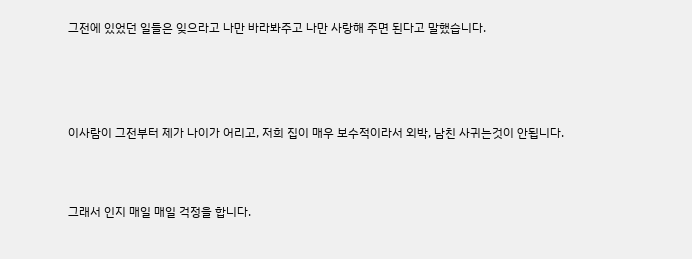그전에 있었던 일들은 잊으라고 나만 바라봐주고 나만 사랑해 주면 된다고 말했습니다.







이사람이 그전부터 제가 나이가 어리고, 저희 집이 매우 보수적이라서 외박, 남친 사귀는것이 안됩니다.





그래서 인지 매일 매일 걱정을 합니다.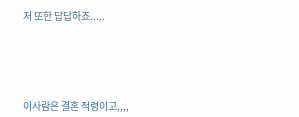저 또한 답답하죠.....





이사람은 결혼 적령이고,,,,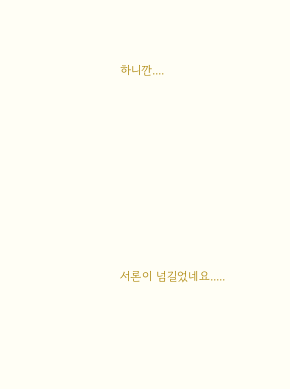하니깐....







서론이 넘길었네요.....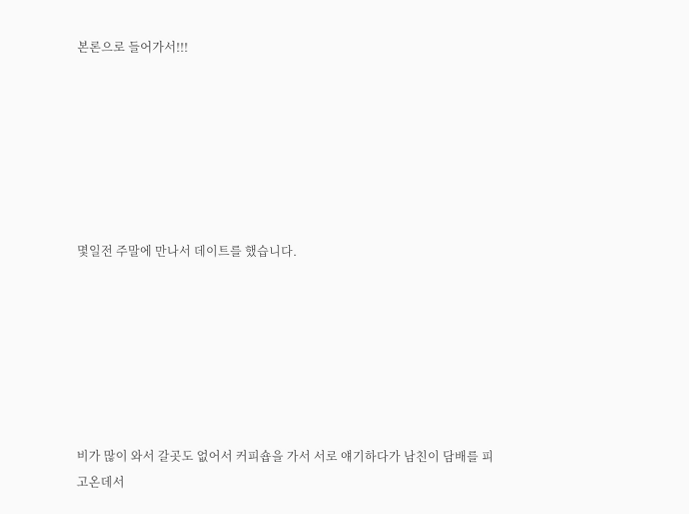본론으로 들어가서!!!







몇일전 주말에 만나서 데이트를 했습니다.







비가 많이 와서 갈곳도 없어서 커피숍을 가서 서로 얘기하다가 남친이 담배를 피고온데서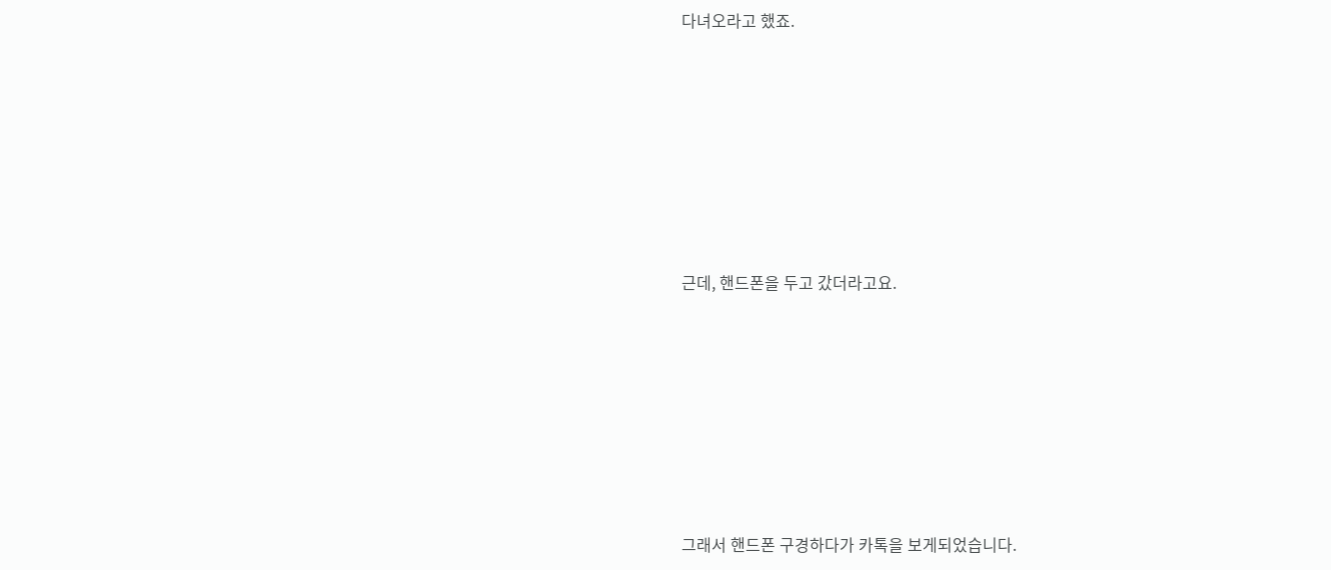다녀오라고 했죠.







근데, 핸드폰을 두고 갔더라고요.







그래서 핸드폰 구경하다가 카톡을 보게되었습니다.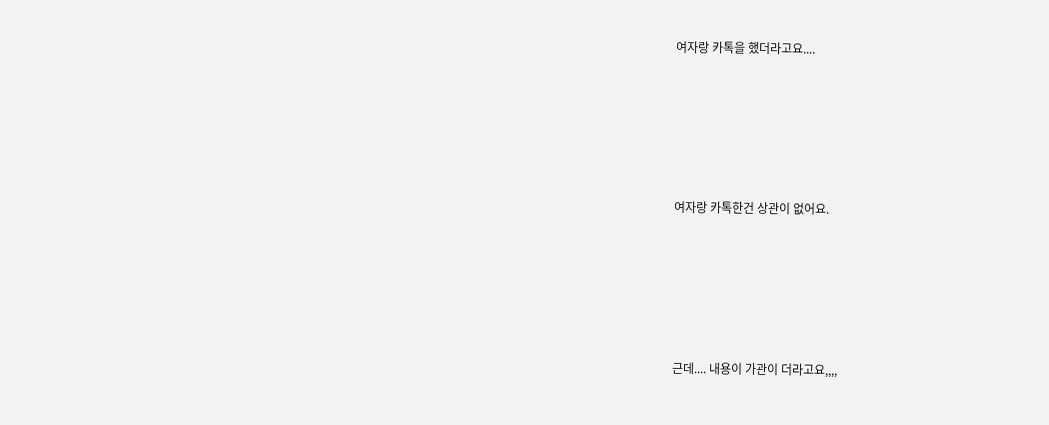여자랑 카톡을 했더라고요....





여자랑 카톡한건 상관이 없어요.





근데.... 내용이 가관이 더라고요,,,,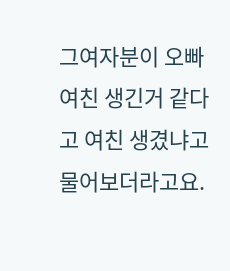그여자분이 오빠 여친 생긴거 같다고 여친 생겼냐고 물어보더라고요.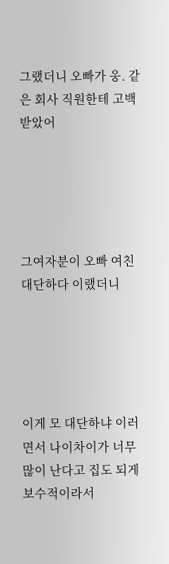그랬더니 오빠가 웅. 같은 회사 직원한테 고백받았어





그여자분이 오빠 여친 대단하다 이랬더니





이게 모 대단하냐 이러면서 나이차이가 너무 많이 난다고 집도 되게 보수적이라서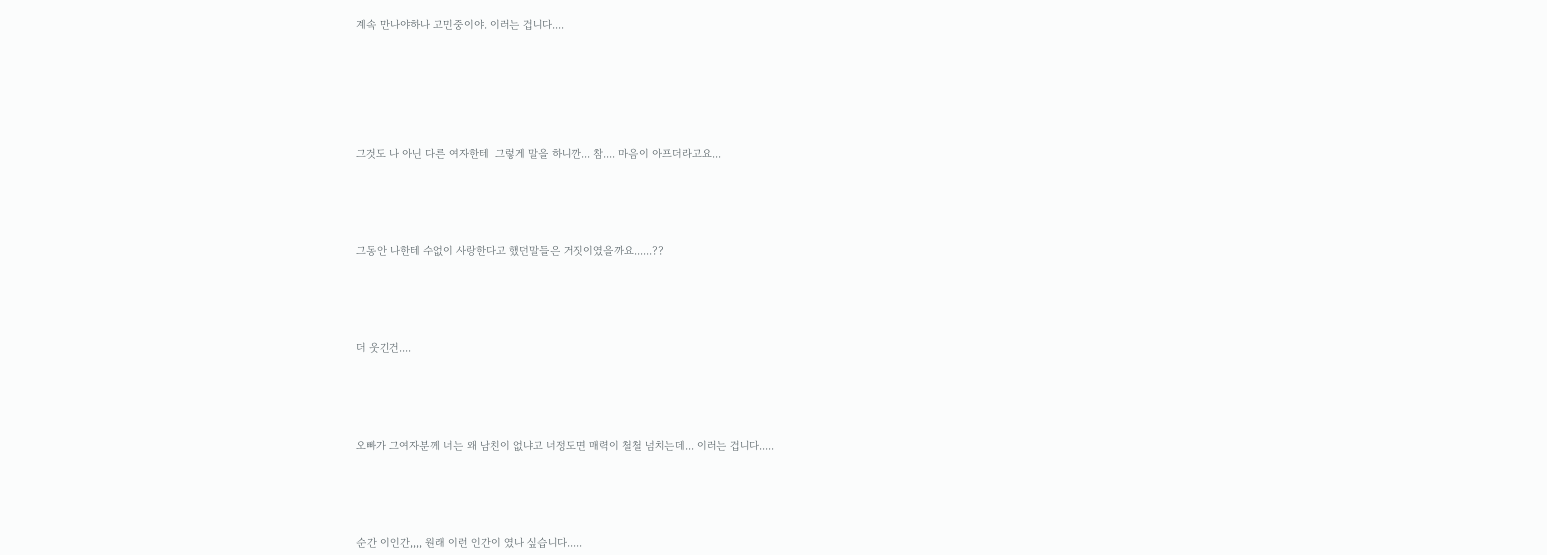계속 만나야하나 고민중이야. 이러는 겁니다....







그것도 나 아닌 다른 여자한테  그렇게 말을 하니깐... 참.... 마음이 아프더라고요...





그동안 나한테 수없이 사랑한다고 했던말들은 거짓이였을까요......??





더 웃긴건....





오빠가 그여자분께 너는 왜 남친이 없냐고 너정도면 매력이 철철 넘치는데... 이러는 겁니다.....





순간 이인간,,,, 원래 이런 인간이 였나 싶습니다.....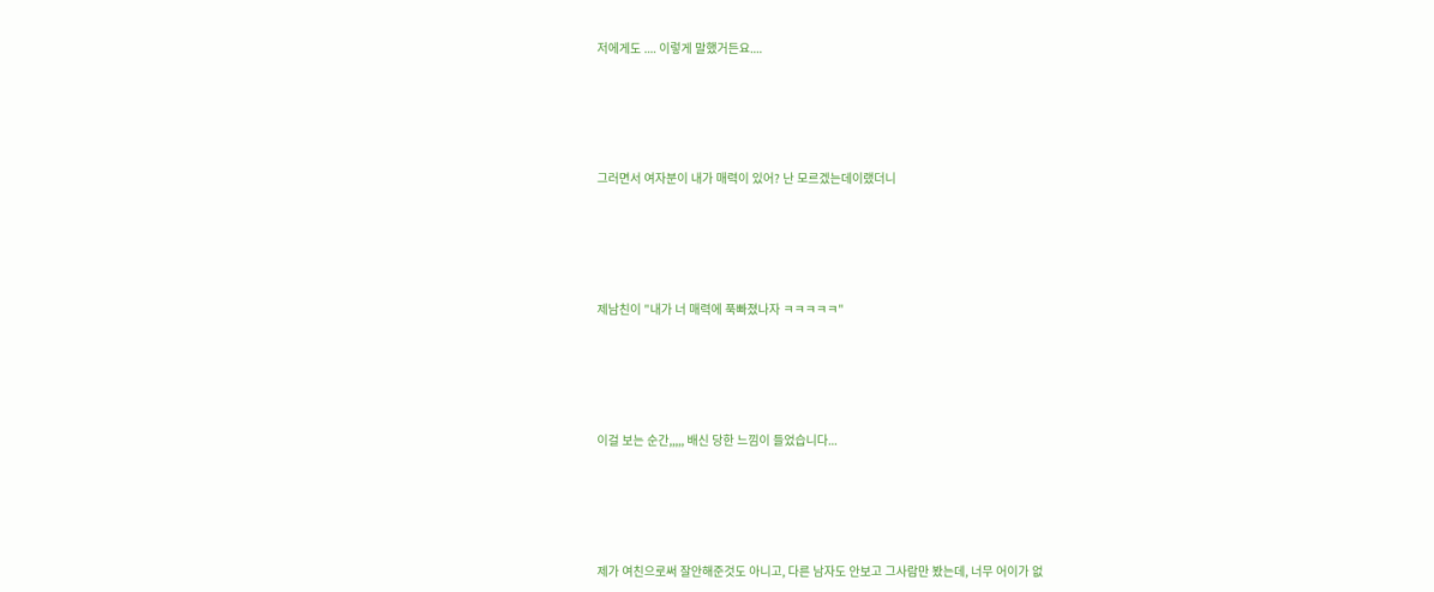저에게도 .... 이렇게 말했거든요....





그러면서 여자분이 내가 매력이 있어? 난 모르겠는데이랬더니





제남친이 "내가 너 매력에 푹빠졌나자 ㅋㅋㅋㅋㅋ"





이걸 보는 순간,,,,, 배신 당한 느낌이 들었습니다...





제가 여친으로써 잘안해준것도 아니고, 다른 남자도 안보고 그사람만 봤는데, 너무 어이가 없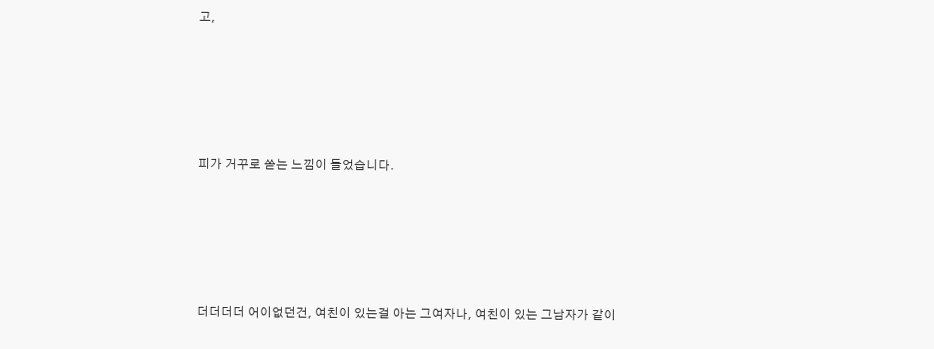고,





피가 거꾸로 쏟는 느낌이 들었습니다.





더더더더 어이없던건, 여친이 있는걸 아는 그여자나, 여친이 있는 그남자가 같이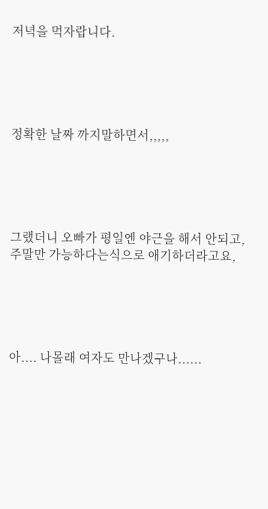저녁을 먹자랍니다.





정확한 날짜 까지말하면서,,,,,





그랬더니 오빠가 평일엔 야근을 해서 안되고, 주말만 가능하다는식으로 애기하더라고요,





아.... 나몰래 여자도 만나겠구나......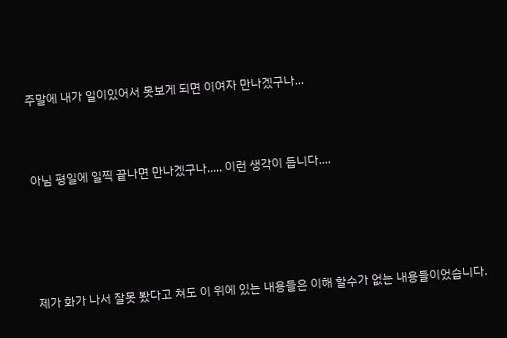주말에 내가 일이있어서 못보게 되면 이여자 만나겠구나...



아님 평일에 일찍 끝나면 만나겠구나..... 이런 생각이 듭니다....





제가 화가 나서 잘못 봤다고 쳐도 이 위에 있는 내용들은 이해 할수가 없는 내용들이었습니다.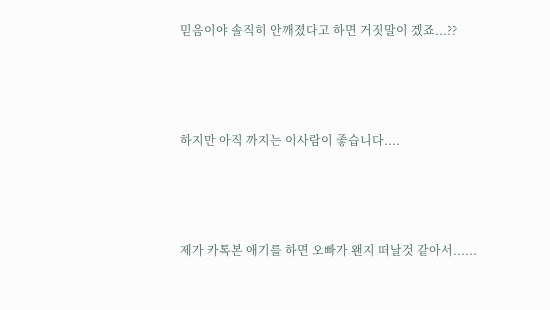믿음이야 솔직히 안깨졌다고 하면 거짓말이 겠죠...??





하지만 아직 까지는 이사람이 좋습니다....





제가 카톡본 애기를 하면 오빠가 왠지 떠날것 같아서......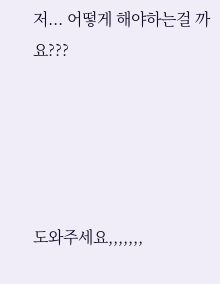저... 어떻게 해야하는걸 까요???





도와주세요,,,,,,,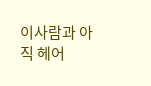이사람과 아직 헤어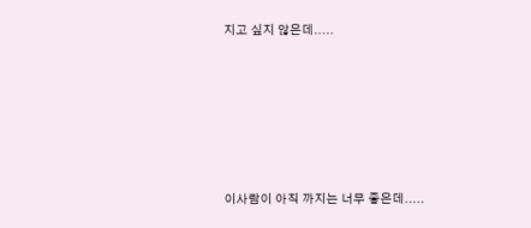지고 싶지 않은데.....







이사람이 아직 까지는 너무 좋은데.....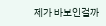제가 바보인걸까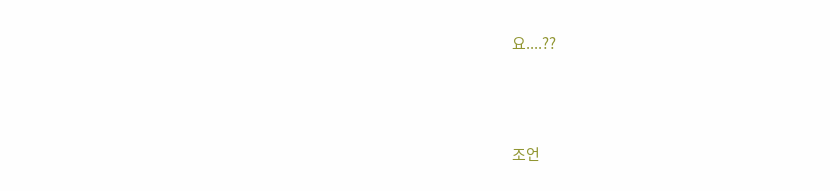요....??





조언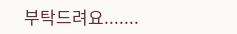부탁드려요.......